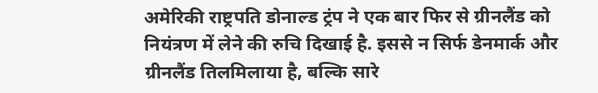अमेरिकी राष्ट्रपति डोनाल्ड ट्रंप ने एक बार फिर से ग्रीनलैंड को नियंत्रण में लेने की रुचि दिखाई है. इससे न सिर्फ डेनमार्क और ग्रीनलैंड तिलमिलाया है, बल्कि सारे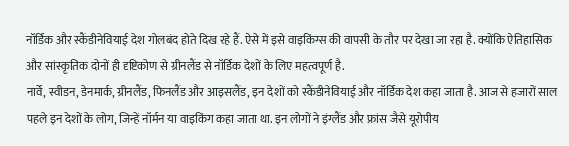नॉर्डिक और स्कैंडीनेवियाई देश गोलबंद होते दिख रहे हैं. ऐसे में इसे वाइकिंग्स की वापसी के तौर पर देखा जा रहा है. क्योंकि ऐतिहासिक और सांस्कृतिक दोनों ही दृष्टिकोण से ग्रीनलैंड से नॉर्डिक देशों के लिए महत्वपूर्ण है.
नार्वे, स्वीडन, डेनमार्क, ग्रीनलैंड, फिनलैंड और आइसलैंड, इन देशों को स्कैंडीनेवियाई और नॉर्डिक देश कहा जाता है. आज से हजारों साल पहले इन देशों के लोग, जिन्हें नॉर्मन या वाइकिंग कहा जाता था. इन लोगों ने इंग्लैंड और फ्रांस जैसे यूरोपीय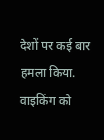देशों पर कई बार हमला किया. वाइकिंग को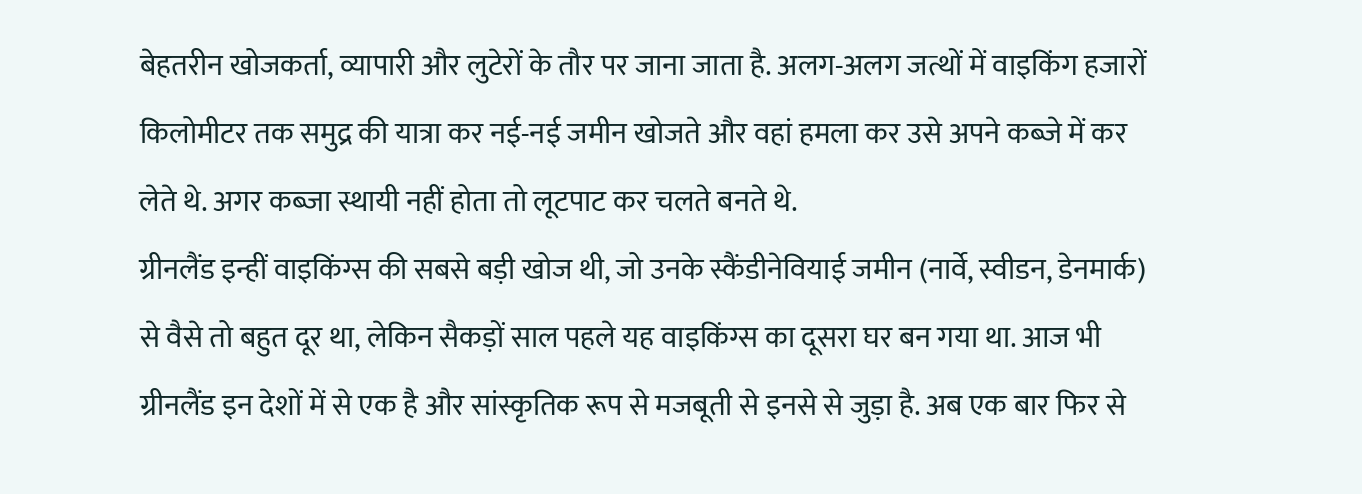बेहतरीन खोजकर्ता, व्यापारी और लुटेरों के तौर पर जाना जाता है. अलग-अलग जत्थों में वाइकिंग हजारों किलोमीटर तक समुद्र की यात्रा कर नई-नई जमीन खोजते और वहां हमला कर उसे अपने कब्जे में कर लेते थे. अगर कब्जा स्थायी नहीं होता तो लूटपाट कर चलते बनते थे.
ग्रीनलैंड इन्हीं वाइकिंग्स की सबसे बड़ी खोज थी, जो उनके स्कैंडीनेवियाई जमीन (नार्वे, स्वीडन, डेनमार्क) से वैसे तो बहुत दूर था, लेकिन सैकड़ों साल पहले यह वाइकिंग्स का दूसरा घर बन गया था. आज भी ग्रीनलैंड इन देशों में से एक है और सांस्कृतिक रूप से मजबूती से इनसे से जुड़ा है. अब एक बार फिर से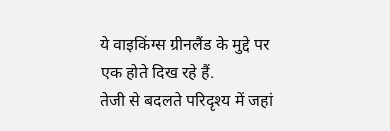ये वाइकिंग्स ग्रीनलैंड के मुद्दे पर एक होते दिख रहे हैं.
तेजी से बदलते परिदृश्य में जहां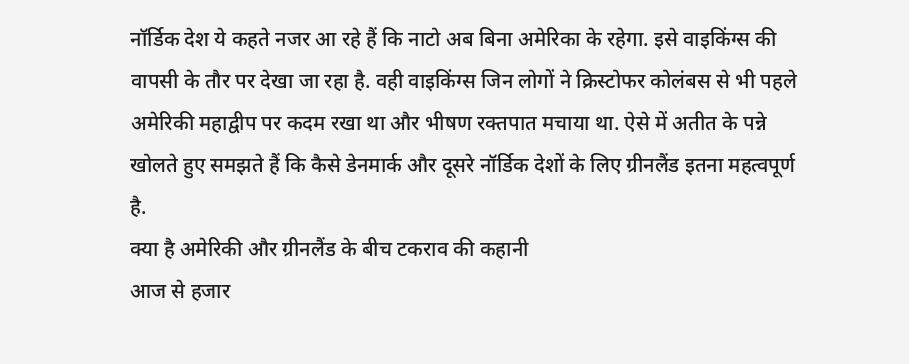नॉर्डिक देश ये कहते नजर आ रहे हैं कि नाटो अब बिना अमेरिका के रहेगा. इसे वाइकिंग्स की वापसी के तौर पर देखा जा रहा है. वही वाइकिंग्स जिन लोगों ने क्रिस्टोफर कोलंबस से भी पहले अमेरिकी महाद्वीप पर कदम रखा था और भीषण रक्तपात मचाया था. ऐसे में अतीत के पन्ने खोलते हुए समझते हैं कि कैसे डेनमार्क और दूसरे नॉर्डिक देशों के लिए ग्रीनलैंड इतना महत्वपूर्ण है.
क्या है अमेरिकी और ग्रीनलैंड के बीच टकराव की कहानी
आज से हजार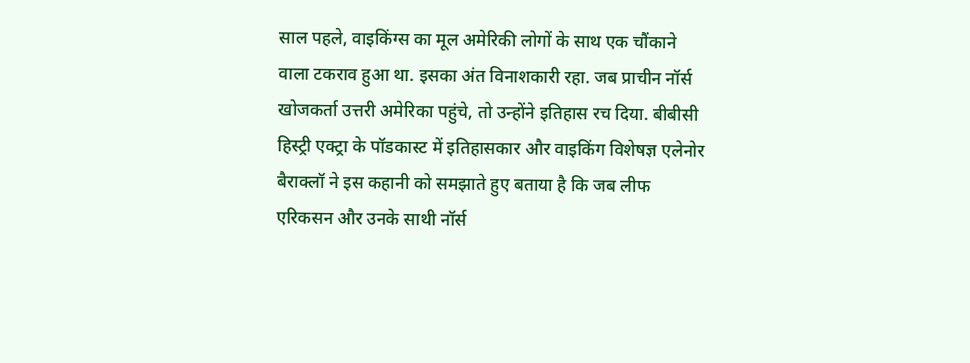साल पहले, वाइकिंग्स का मूल अमेरिकी लोगों के साथ एक चौंकाने वाला टकराव हुआ था. इसका अंत विनाशकारी रहा. जब प्राचीन नॉर्स खोजकर्ता उत्तरी अमेरिका पहुंचे, तो उन्होंने इतिहास रच दिया. बीबीसी हिस्ट्री एक्ट्रा के पॉडकास्ट में इतिहासकार और वाइकिंग विशेषज्ञ एलेनोर बैराक्लॉ ने इस कहानी को समझाते हुए बताया है कि जब लीफ एरिकसन और उनके साथी नॉर्स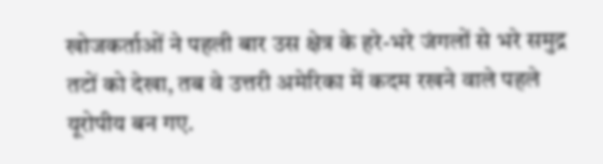खोजकर्ताओं ने पहली बार उस क्षेत्र के हरे-भरे जंगलों से भरे समुद्र तटों को देखा, तब वे उत्तरी अमेरिका में कदम रखने वाले पहले यूरोपीय बन गए.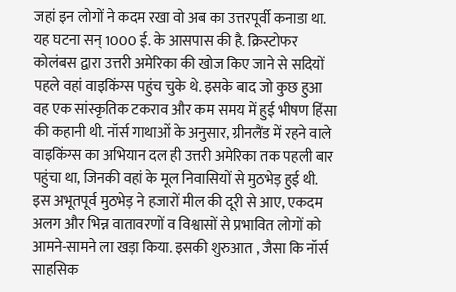जहां इन लोगों ने कदम रखा वो अब का उत्तरपूर्वी कनाडा था.
यह घटना सन् 1000 ई. के आसपास की है. क्रिस्टोफर कोलंबस द्वारा उत्तरी अमेरिका की खोज किए जाने से सदियों पहले वहां वाइकिंग्स पहुंच चुके थे. इसके बाद जो कुछ हुआ वह एक सांस्कृतिक टकराव और कम समय में हुई भीषण हिंसा की कहानी थी. नॉर्स गाथाओं के अनुसार, ग्रीनलैंड में रहने वाले वाइकिंग्स का अभियान दल ही उत्तरी अमेरिका तक पहली बार पहुंचा था, जिनकी वहां के मूल निवासियों से मुठभेड़ हुई थी.
इस अभूतपूर्व मुठभेड़ ने हजारों मील की दूरी से आए, एकदम अलग और भिन्न वातावरणों व विश्वासों से प्रभावित लोगों को आमने-सामने ला खड़ा किया. इसकी शुरुआत , जैसा कि नॉर्स साहसिक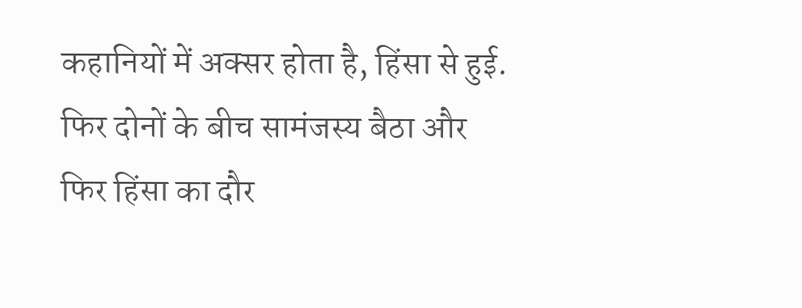कहानियों में अक्सर होता है, हिंसा से हुई. फिर दोनों के बीच सामंजस्य बैठा और फिर हिंसा का दौर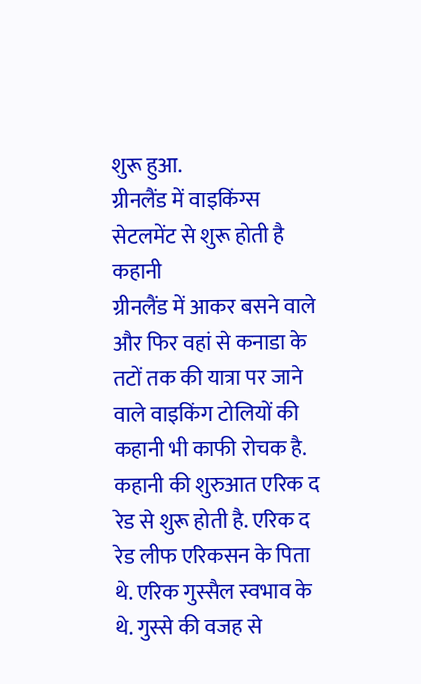शुरू हुआ.
ग्रीनलैंड में वाइकिंग्स सेटलमेंट से शुरू होती है कहानी
ग्रीनलैंड में आकर बसने वाले और फिर वहां से कनाडा के तटों तक की यात्रा पर जाने वाले वाइकिंग टोलियों की कहानी भी काफी रोचक है. कहानी की शुरुआत एरिक द रेड से शुरू होती है. एरिक द रेड लीफ एरिकसन के पिता थे. एरिक गुस्सैल स्वभाव के थे. गुस्से की वजह से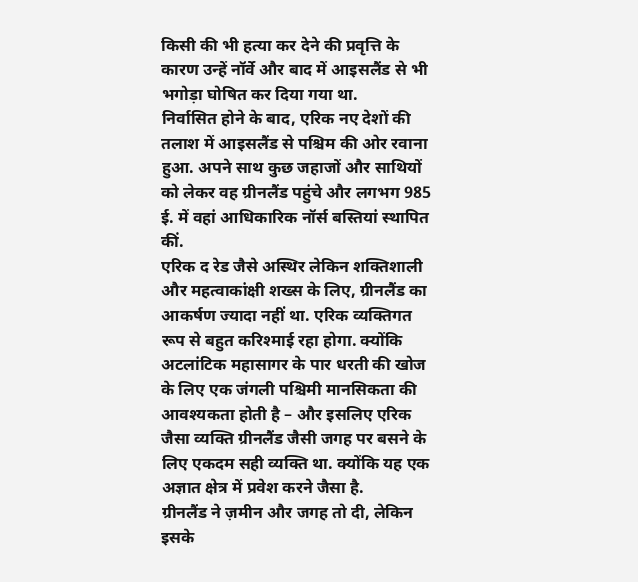किसी की भी हत्या कर देने की प्रवृत्ति के कारण उन्हें नॉर्वे और बाद में आइसलैंड से भी भगोड़ा घोषित कर दिया गया था.
निर्वासित होने के बाद, एरिक नए देशों की तलाश में आइसलैंड से पश्चिम की ओर रवाना हुआ. अपने साथ कुछ जहाजों और साथियों को लेकर वह ग्रीनलैंड पहुंचे और लगभग 985 ई. में वहां आधिकारिक नॉर्स बस्तियां स्थापित कीं.
एरिक द रेड जैसे अस्थिर लेकिन शक्तिशाली और महत्वाकांक्षी शख्स के लिए, ग्रीनलैंड का आकर्षण ज्यादा नहीं था. एरिक व्यक्तिगत रूप से बहुत करिश्माई रहा होगा. क्योंकि अटलांटिक महासागर के पार धरती की खोज के लिए एक जंगली पश्चिमी मानसिकता की आवश्यकता होती है – और इसलिए एरिक जैसा व्यक्ति ग्रीनलैंड जैसी जगह पर बसने के लिए एकदम सही व्यक्ति था. क्योंकि यह एक अज्ञात क्षेत्र में प्रवेश करने जैसा है.
ग्रीनलैंड ने ज़मीन और जगह तो दी, लेकिन इसके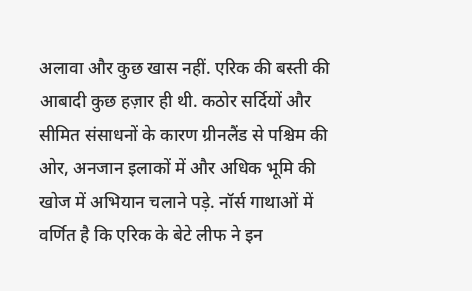अलावा और कुछ खास नहीं. एरिक की बस्ती की आबादी कुछ हज़ार ही थी. कठोर सर्दियों और सीमित संसाधनों के कारण ग्रीनलैंड से पश्चिम की ओर, अनजान इलाकों में और अधिक भूमि की खोज में अभियान चलाने पड़े. नॉर्स गाथाओं में वर्णित है कि एरिक के बेटे लीफ ने इन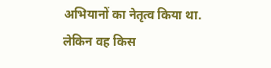अभियानों का नेतृत्व किया था. लेकिन वह किस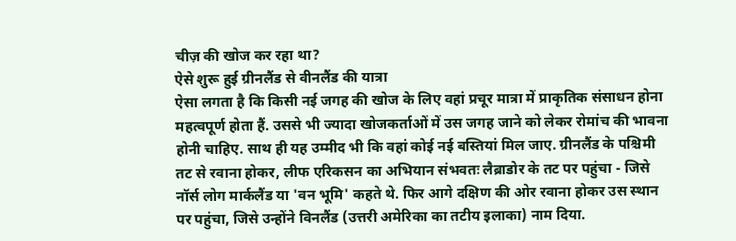चीज़ की खोज कर रहा था?
ऐसे शुरू हुई ग्रीनलैंड से वीनलैंड की यात्रा
ऐसा लगता है कि किसी नई जगह की खोज के लिए वहां प्रचूर मात्रा में प्राकृतिक संसाधन होना महत्वपूर्ण होता हैं. उससे भी ज्यादा खोजकर्ताओं में उस जगह जाने को लेकर रोमांच की भावना होनी चाहिए. साथ ही यह उम्मीद भी कि वहां कोई नई बस्तियां मिल जाए. ग्रीनलैंड के पश्चिमी तट से रवाना होकर, लीफ एरिकसन का अभियान संभवतः लैब्राडोर के तट पर पहुंचा - जिसे नॉर्स लोग मार्कलैंड या 'वन भूमि' कहते थे. फिर आगे दक्षिण की ओर रवाना होकर उस स्थान पर पहुंचा, जिसे उन्होंने विनलैंड (उत्तरी अमेरिका का तटीय इलाका) नाम दिया.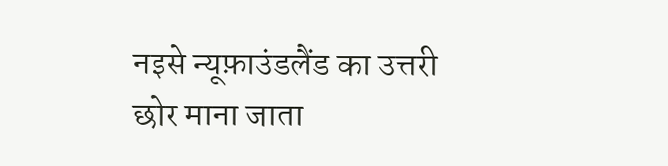नइसे न्यूफ़ाउंडलैंड का उत्तरी छोर माना जाता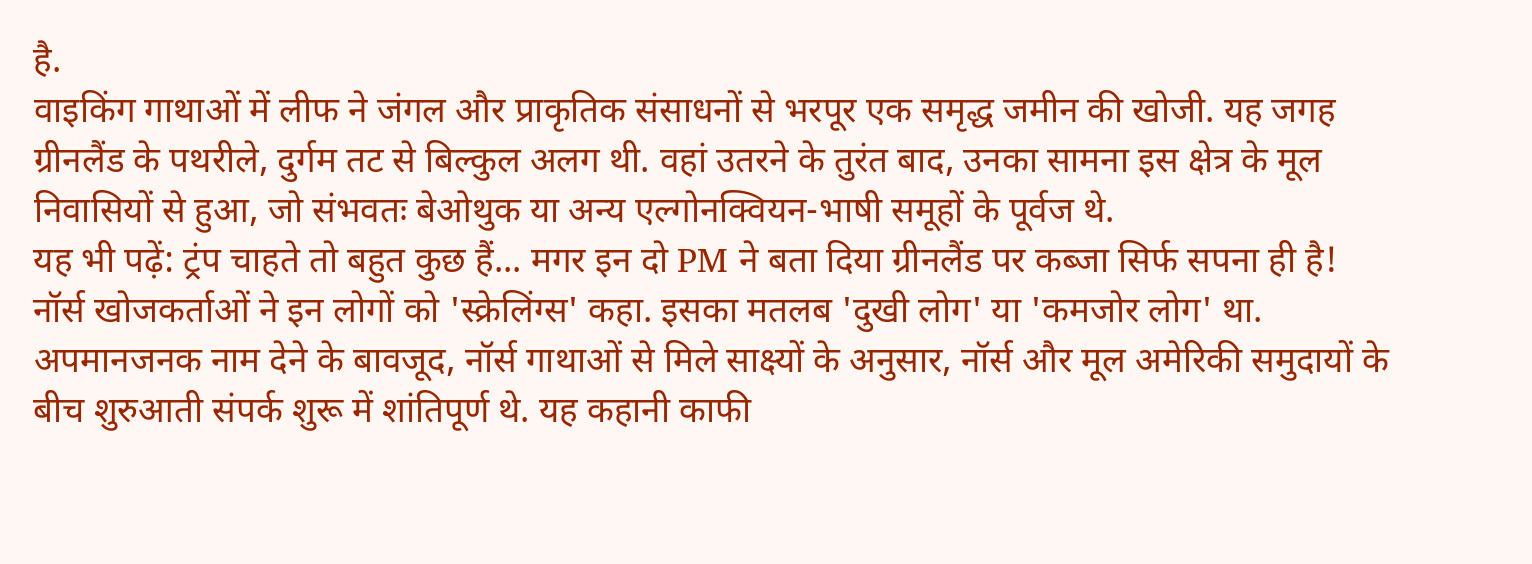है.
वाइकिंग गाथाओं में लीफ ने जंगल और प्राकृतिक संसाधनों से भरपूर एक समृद्ध जमीन की खोजी. यह जगह ग्रीनलैंड के पथरीले, दुर्गम तट से बिल्कुल अलग थी. वहां उतरने के तुरंत बाद, उनका सामना इस क्षेत्र के मूल निवासियों से हुआ, जो संभवतः बेओथुक या अन्य एल्गोनक्वियन-भाषी समूहों के पूर्वज थे.
यह भी पढ़ें: ट्रंप चाहते तो बहुत कुछ हैं... मगर इन दो PM ने बता दिया ग्रीनलैंड पर कब्जा सिर्फ सपना ही है!
नॉर्स खोजकर्ताओं ने इन लोगों को 'स्क्रेलिंग्स' कहा. इसका मतलब 'दुखी लोग' या 'कमजोर लोग' था. अपमानजनक नाम देने के बावजूद, नॉर्स गाथाओं से मिले साक्ष्यों के अनुसार, नॉर्स और मूल अमेरिकी समुदायों के बीच शुरुआती संपर्क शुरू में शांतिपूर्ण थे. यह कहानी काफी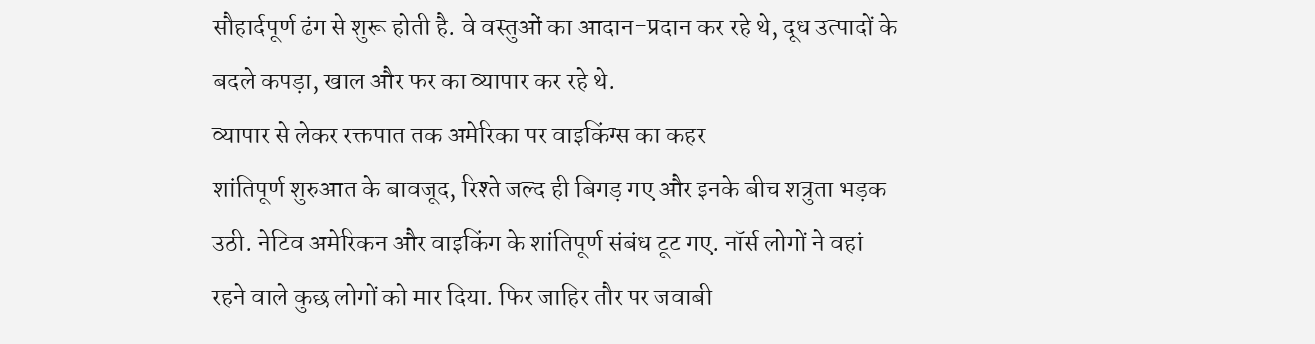सौहार्दपूर्ण ढंग से शुरू होती है. वे वस्तुओं का आदान-प्रदान कर रहे थे, दूध उत्पादों के बदले कपड़ा, खाल और फर का व्यापार कर रहे थे.
व्यापार से लेकर रक्तपात तक अमेरिका पर वाइकिंग्स का कहर
शांतिपूर्ण शुरुआत के बावजूद, रिश्ते जल्द ही बिगड़ गए और इनके बीच शत्रुता भड़क उठी. नेटिव अमेरिकन और वाइकिंग के शांतिपूर्ण संबंध टूट गए. नॉर्स लोगों ने वहां रहने वाले कुछ लोगों को मार दिया. फिर जाहिर तौर पर जवाबी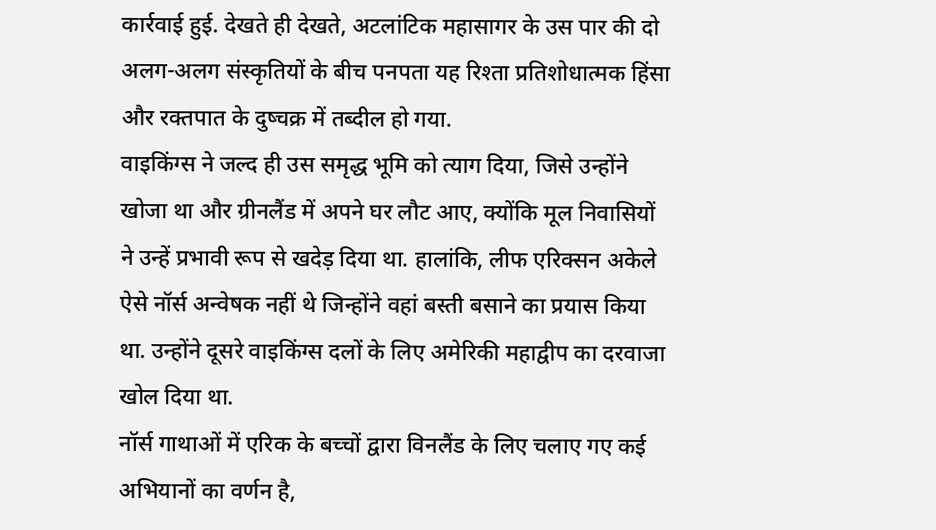कार्रवाई हुई. देखते ही देखते, अटलांटिक महासागर के उस पार की दो अलग-अलग संस्कृतियों के बीच पनपता यह रिश्ता प्रतिशोधात्मक हिंसा और रक्तपात के दुष्चक्र में तब्दील हो गया.
वाइकिंग्स ने जल्द ही उस समृद्ध भूमि को त्याग दिया, जिसे उन्होंने खोजा था और ग्रीनलैंड में अपने घर लौट आए, क्योंकि मूल निवासियों ने उन्हें प्रभावी रूप से खदेड़ दिया था. हालांकि, लीफ एरिक्सन अकेले ऐसे नॉर्स अन्वेषक नहीं थे जिन्होंने वहां बस्ती बसाने का प्रयास किया था. उन्होंने दूसरे वाइकिंग्स दलों के लिए अमेरिकी महाद्वीप का दरवाजा खोल दिया था.
नॉर्स गाथाओं में एरिक के बच्चों द्वारा विनलैंड के लिए चलाए गए कई अभियानों का वर्णन है,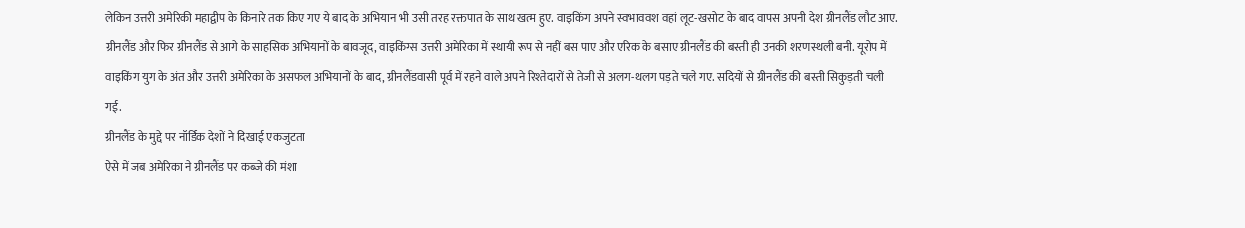लेकिन उत्तरी अमेरिकी महाद्वीप के किनारे तक किए गए ये बाद के अभियान भी उसी तरह रक्तपात के साथ खत्म हुए. वाइकिंग अपने स्वभाववश वहां लूट-खसोट के बाद वापस अपनी देश ग्रीनलैंड लौट आए.
ग्रीनलैंड और फिर ग्रीनलैंड से आगे के साहसिक अभियानों के बावजूद, वाइकिंग्स उत्तरी अमेरिका में स्थायी रूप से नहीं बस पाए और एरिक के बसाए ग्रीनलैंड की बस्ती ही उनकी शरणस्थली बनी. यूरोप में वाइकिंग युग के अंत और उत्तरी अमेरिका के असफल अभियानों के बाद, ग्रीनलैंडवासी पूर्व में रहने वाले अपने रिश्तेदारों से तेजी से अलग-थलग पड़ते चले गए. सदियों से ग्रीनलैंड की बस्ती सिकुड़ती चली गई.
ग्रीनलैंड के मुद्दे पर नॉर्डिक देशों ने दिखाई एकजुटता
ऐसे में जब अमेरिका ने ग्रीनलैंड पर कब्जे की मंशा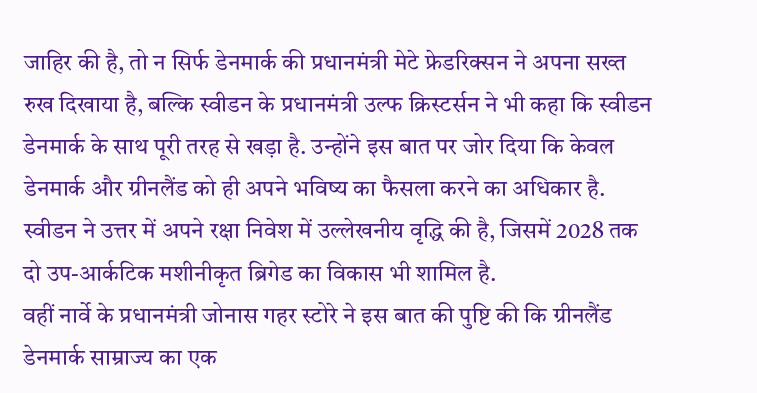जाहिर की है, तो न सिर्फ डेनमार्क की प्रधानमंत्री मेटे फ्रेडरिक्सन ने अपना सख्त रुख दिखाया है, बल्कि स्वीडन के प्रधानमंत्री उल्फ क्रिस्टर्सन ने भी कहा कि स्वीडन डेनमार्क के साथ पूरी तरह से खड़ा है. उन्होंने इस बात पर जोर दिया कि केवल डेनमार्क और ग्रीनलैंड को ही अपने भविष्य का फैसला करने का अधिकार है. स्वीडन ने उत्तर में अपने रक्षा निवेश में उल्लेखनीय वृद्धि की है, जिसमें 2028 तक दो उप-आर्कटिक मशीनीकृत ब्रिगेड का विकास भी शामिल है.
वहीं नार्वे के प्रधानमंत्री जोनास गहर स्टोरे ने इस बात की पुष्टि की कि ग्रीनलैंड डेनमार्क साम्राज्य का एक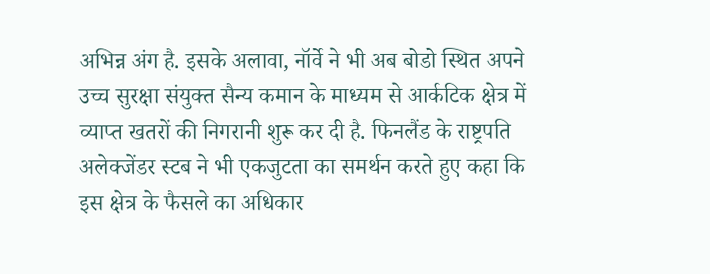अभिन्न अंग है. इसके अलावा, नॉर्वे ने भी अब बोडो स्थित अपने उच्च सुरक्षा संयुक्त सैन्य कमान के माध्यम से आर्कटिक क्षेत्र में व्याप्त खतरों की निगरानी शुरू कर दी है. फिनलैंड के राष्ट्रपति अलेक्जेंडर स्टब ने भी एकजुटता का समर्थन करते हुए कहा कि इस क्षेत्र के फैसले का अधिकार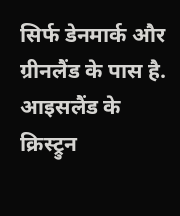सिर्फ डेनमार्क और ग्रीनलैंड के पास है. आइसलैंड के क्रिस्ट्रुन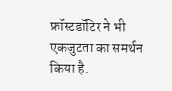फ्रॉस्टडॉटिर ने भी एकजुटता का समर्थन किया है.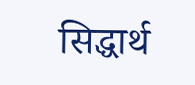सिद्धार्थ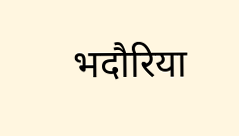भदौरिया